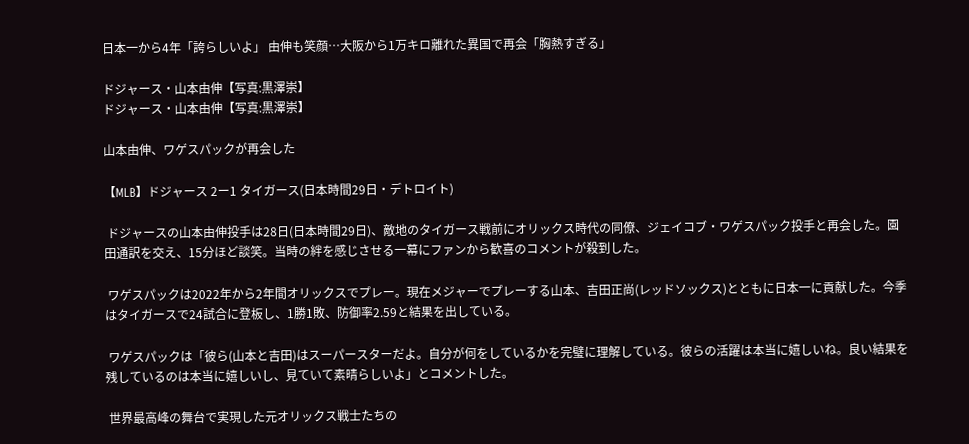日本一から4年「誇らしいよ」 由伸も笑顔…大阪から1万キロ離れた異国で再会「胸熱すぎる」

ドジャース・山本由伸【写真:黒澤崇】
ドジャース・山本由伸【写真:黒澤崇】

山本由伸、ワゲスパックが再会した

【MLB】ドジャース 2ー1 タイガース(日本時間29日・デトロイト)

 ドジャースの山本由伸投手は28日(日本時間29日)、敵地のタイガース戦前にオリックス時代の同僚、ジェイコブ・ワゲスパック投手と再会した。園田通訳を交え、15分ほど談笑。当時の絆を感じさせる一幕にファンから歓喜のコメントが殺到した。

 ワゲスパックは2022年から2年間オリックスでプレー。現在メジャーでプレーする山本、吉田正尚(レッドソックス)とともに日本一に貢献した。今季はタイガースで24試合に登板し、1勝1敗、防御率2.59と結果を出している。

 ワゲスパックは「彼ら(山本と吉田)はスーパースターだよ。自分が何をしているかを完璧に理解している。彼らの活躍は本当に嬉しいね。良い結果を残しているのは本当に嬉しいし、見ていて素晴らしいよ」とコメントした。

 世界最高峰の舞台で実現した元オリックス戦士たちの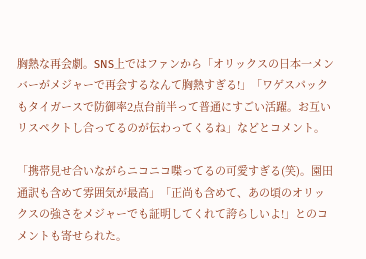胸熱な再会劇。SNS上ではファンから「オリックスの日本一メンバーがメジャーで再会するなんて胸熱すぎる!」「ワゲスパックもタイガースで防御率2点台前半って普通にすごい活躍。お互いリスペクトし合ってるのが伝わってくるね」などとコメント。

「携帯見せ合いながらニコニコ喋ってるの可愛すぎる(笑)。園田通訳も含めて雰囲気が最高」「正尚も含めて、あの頃のオリックスの強さをメジャーでも証明してくれて誇らしいよ!」とのコメントも寄せられた。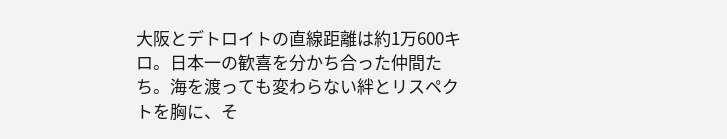大阪とデトロイトの直線距離は約1万600キロ。日本一の歓喜を分かち合った仲間たち。海を渡っても変わらない絆とリスペクトを胸に、そ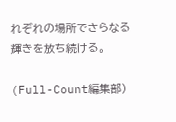れぞれの場所でさらなる輝きを放ち続ける。

(Full-Count編集部)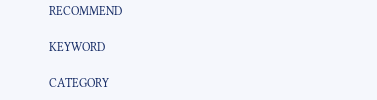RECOMMEND

KEYWORD

CATEGORY